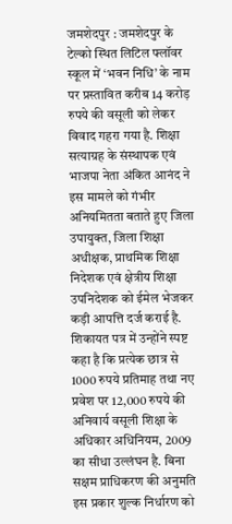जमशेदपुर : जमशेदपुर के टेल्को स्थित लिटिल फ्लॉवर स्कूल में ‘भवन निधि’ के नाम पर प्रस्तावित करीब 14 करोड़ रुपये की वसूली को लेकर विवाद गहरा गया है. शिक्षा सत्याग्रह के संस्थापक एवं भाजपा नेता अंकित आनंद ने इस मामले को गंभीर अनियमितता बताते हुए जिला उपायुक्त, जिला शिक्षा अधीक्षक, प्राथमिक शिक्षा निदेशक एवं क्षेत्रीय शिक्षा उपनिदेशक को ईमेल भेजकर कड़ी आपत्ति दर्ज कराई है. शिकायत पत्र में उन्होंने स्पष्ट कहा है कि प्रत्येक छात्र से 1000 रुपये प्रतिमाह तथा नए प्रवेश पर 12,000 रुपये की अनिवार्य वसूली शिक्षा के अधिकार अधिनियम, 2009 का सीधा उल्लंघन है. बिना सक्षम प्राधिकरण की अनुमति इस प्रकार शुल्क निर्धारण को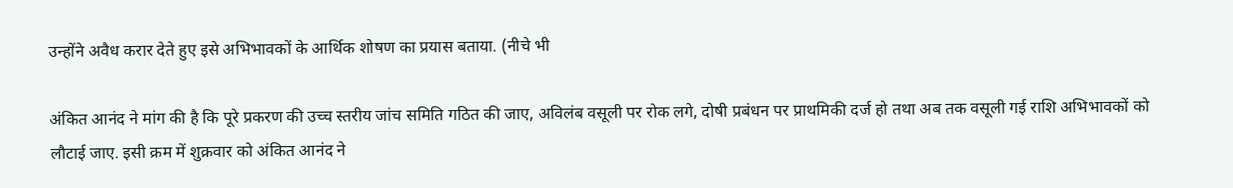उन्होंने अवैध करार देते हुए इसे अभिभावकों के आर्थिक शोषण का प्रयास बताया. (नीचे भी

अंकित आनंद ने मांग की है कि पूरे प्रकरण की उच्च स्तरीय जांच समिति गठित की जाए, अविलंब वसूली पर रोक लगे, दोषी प्रबंधन पर प्राथमिकी दर्ज हो तथा अब तक वसूली गई राशि अभिभावकों को लौटाई जाए. इसी क्रम में शुक्रवार को अंकित आनंद ने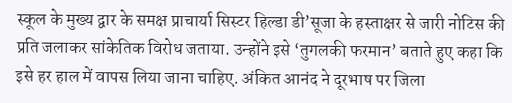स्कूल के मुख्य द्वार के समक्ष प्राचार्या सिस्टर हिल्डा डी’सूजा के हस्ताक्षर से जारी नोटिस की प्रति जलाकर सांकेतिक विरोध जताया. उन्होंने इसे ‘तुगलकी फरमान’ बताते हुए कहा कि इसे हर हाल में वापस लिया जाना चाहिए. अंकित आनंद ने दूरभाष पर जिला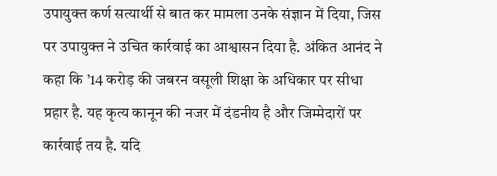उपायुक्त कर्ण सत्यार्थी से बात कर मामला उनके संज्ञान में दिया, जिस पर उपायुक्त ने उचित कार्रवाई का आश्वासन दिया है. अंकित आनंद ने कहा कि ’14 करोड़ की जबरन वसूली शिक्षा के अधिकार पर सीधा प्रहार है. यह कृत्य कानून की नजर में दंडनीय है और जिम्मेदारों पर कार्रवाई तय है. यदि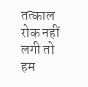तत्काल रोक नहीं लगी तो हम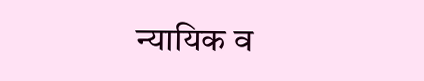न्यायिक व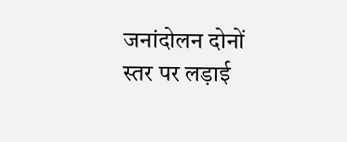जनांदोलन दोनों स्तर पर लड़ाई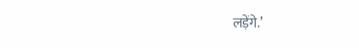लड़ेंगे.’